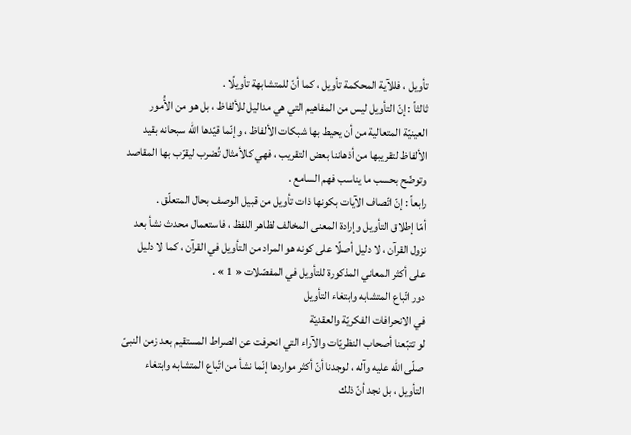تأويل ، فللآية المحكمة تأويل ، كما أنّ للمتشابهة تأويلًا .
ثالثاً : إنّ التأويل ليس من المفاهيم التي هي مداليل للألفاظ ، بل هو من الأُمور العينيّة المتعالية من أن يحيط بها شبكات الألفاظ ، وإنّما قيّدها الله سبحانه بقيد الألفاظ لتقريبها من أذهاننا بعض التقريب ، فهي كالأمثال تُضرب ليقرّب بها المقاصد وتوضّح بحسب ما يناسب فهم السامع .
رابعاً : إنّ اتّصاف الآيات بكونها ذات تأويل من قبيل الوصف بحال المتعلّق .
أمّا إطلاق التأويل وإرادة المعنى المخالف لظاهر اللفظ ، فاستعمال محدث نشأ بعد نزول القرآن ، لا دليل أصلًا على كونه هو المراد من التأويل في القرآن ، كما لا دليل على أكثر المعاني المذكورة للتأويل في المفصّلات « 1 » .
دور اتّباع المتشابه وابتغاء التأويل
في الانحرافات الفكريّة والعقديّة
لو تتبّعنا أصحاب النظريّات والآراء التي انحرفت عن الصراط المستقيم بعد زمن النبىّ صلّى الله عليه وآله ، لوجدنا أنّ أكثر مواردها إنّما نشأ من اتّباع المتشابه وابتغاء التأويل ، بل نجد أنّ ذلك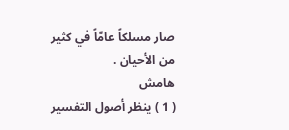صار مسلكاً عامّاً في كثير من الأحيان .
هامش
( 1 ) ينظر أصول التفسير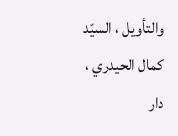والتأويل ، السيّد كمال الحيدري ، دار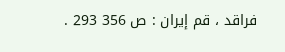فراقد ، قم إيران : ص 356 293 .